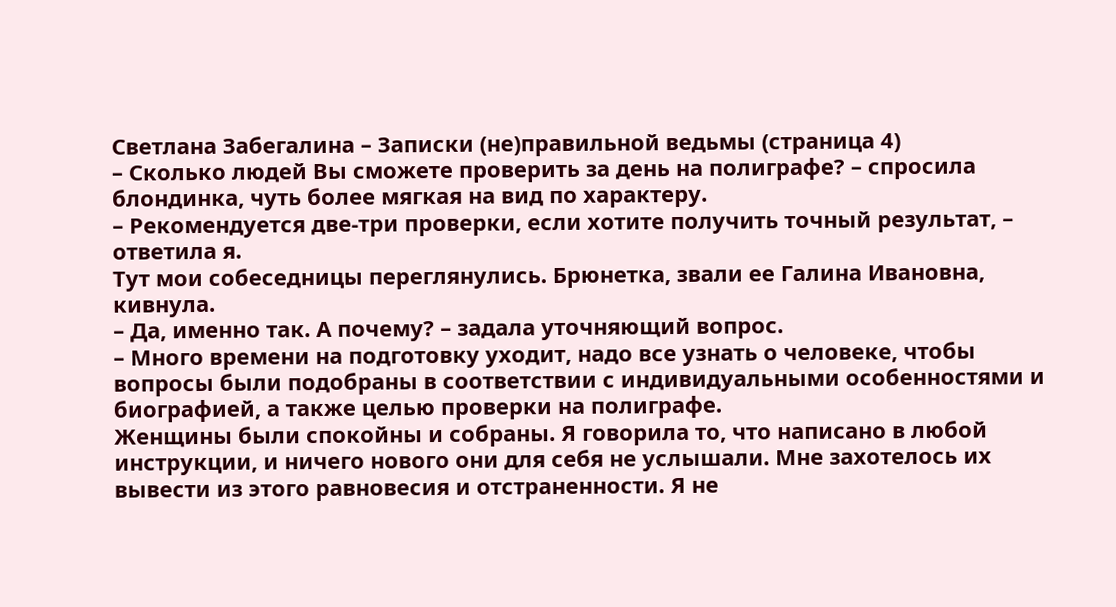Светлана Забегалина – Записки (не)правильной ведьмы (страница 4)
– Сколько людей Вы сможете проверить за день на полиграфе? – спросила блондинка, чуть более мягкая на вид по характеру.
– Рекомендуется две-три проверки, если хотите получить точный результат, – ответила я.
Тут мои собеседницы переглянулись. Брюнетка, звали ее Галина Ивановна, кивнула.
– Да, именно так. А почему? – задала уточняющий вопрос.
– Много времени на подготовку уходит, надо все узнать о человеке, чтобы вопросы были подобраны в соответствии с индивидуальными особенностями и биографией, а также целью проверки на полиграфе.
Женщины были спокойны и собраны. Я говорила то, что написано в любой инструкции, и ничего нового они для себя не услышали. Мне захотелось их вывести из этого равновесия и отстраненности. Я не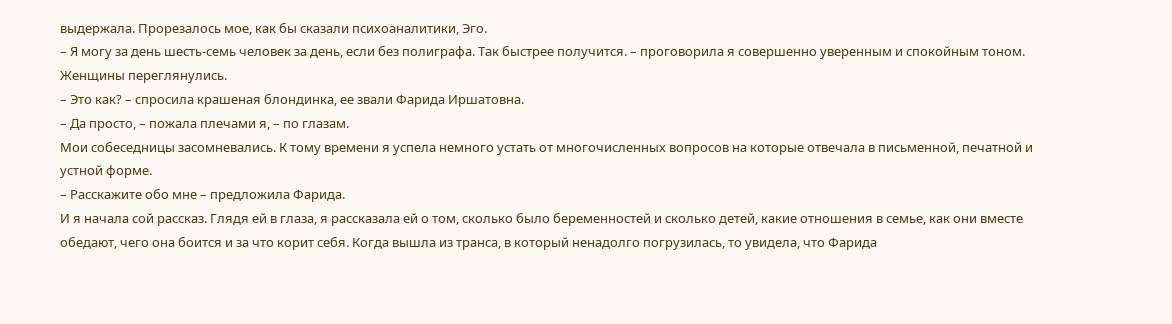выдержала. Прорезалось мое, как бы сказали психоаналитики, Эго.
– Я могу за день шесть-семь человек за день, если без полиграфа. Так быстрее получится. – проговорила я совершенно уверенным и спокойным тоном.
Женщины переглянулись.
– Это как? – спросила крашеная блондинка, ее звали Фарида Иршатовна.
– Да просто, – пожала плечами я, – по глазам.
Мои собеседницы засомневались. К тому времени я успела немного устать от многочисленных вопросов на которые отвечала в письменной, печатной и устной форме.
– Расскажите обо мне – предложила Фарида.
И я начала сой рассказ. Глядя ей в глаза, я рассказала ей о том, сколько было беременностей и сколько детей, какие отношения в семье, как они вместе обедают, чего она боится и за что корит себя. Когда вышла из транса, в который ненадолго погрузилась, то увидела, что Фарида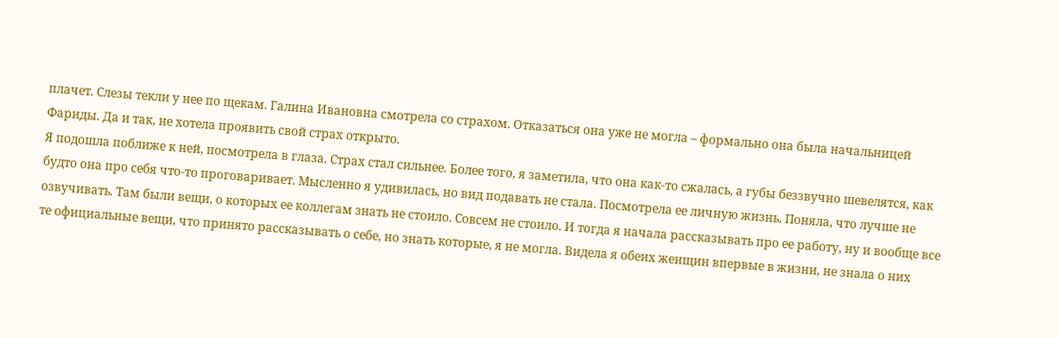плачет. Слезы текли у нее по щекам. Галина Ивановна смотрела со страхом. Отказаться она уже не могла – формально она была начальницей Фариды. Да и так, не хотела проявить свой страх открыто.
Я подошла поближе к ней, посмотрела в глаза. Страх стал сильнее. Более того, я заметила, что она как-то сжалась, а губы беззвучно шевелятся, как будто она про себя что-то проговаривает. Мысленно я удивилась, но вид подавать не стала. Посмотрела ее личную жизнь. Поняла, что лучше не озвучивать. Там были вещи, о которых ее коллегам знать не стоило. Совсем не стоило. И тогда я начала рассказывать про ее работу, ну и вообще все те официальные вещи, что принято рассказывать о себе, но знать которые, я не могла. Видела я обеих женщин впервые в жизни, не знала о них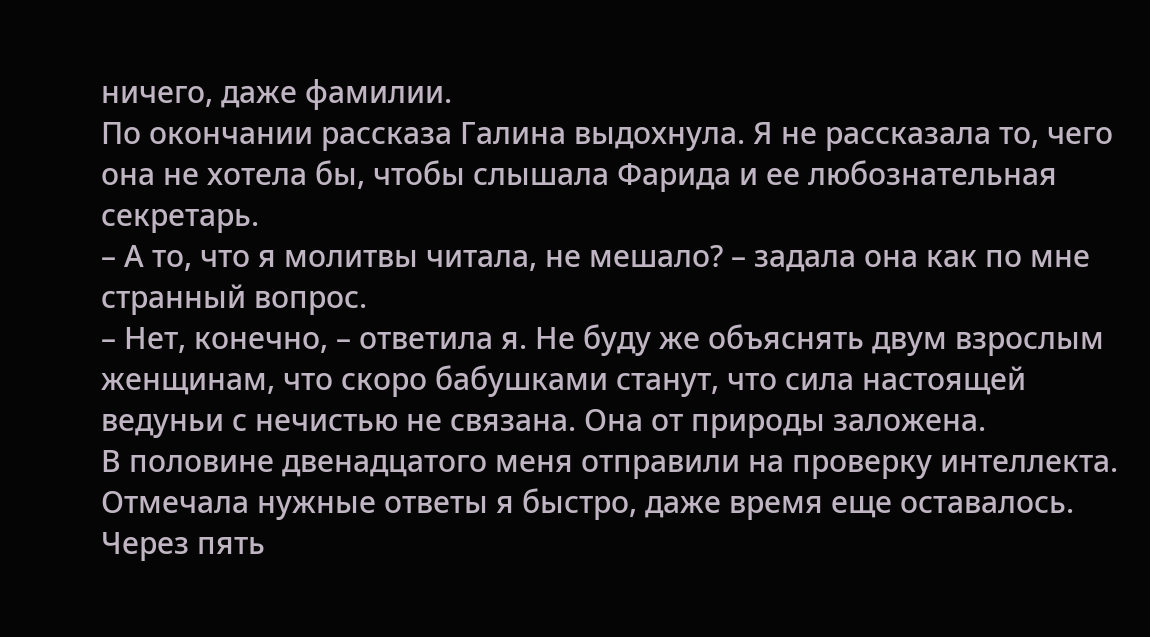ничего, даже фамилии.
По окончании рассказа Галина выдохнула. Я не рассказала то, чего она не хотела бы, чтобы слышала Фарида и ее любознательная секретарь.
– А то, что я молитвы читала, не мешало? – задала она как по мне странный вопрос.
– Нет, конечно, – ответила я. Не буду же объяснять двум взрослым женщинам, что скоро бабушками станут, что сила настоящей ведуньи с нечистью не связана. Она от природы заложена.
В половине двенадцатого меня отправили на проверку интеллекта. Отмечала нужные ответы я быстро, даже время еще оставалось. Через пять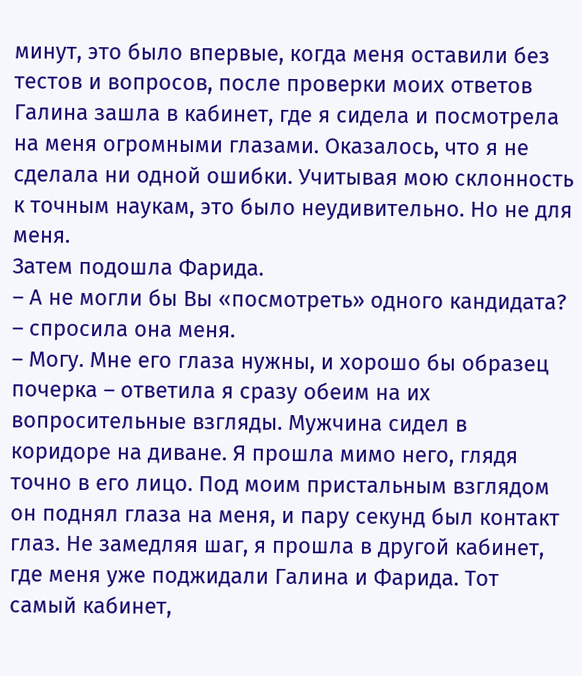минут, это было впервые, когда меня оставили без тестов и вопросов, после проверки моих ответов Галина зашла в кабинет, где я сидела и посмотрела на меня огромными глазами. Оказалось, что я не сделала ни одной ошибки. Учитывая мою склонность к точным наукам, это было неудивительно. Но не для меня.
Затем подошла Фарида.
– А не могли бы Вы «посмотреть» одного кандидата? – спросила она меня.
– Могу. Мне его глаза нужны, и хорошо бы образец почерка – ответила я сразу обеим на их вопросительные взгляды. Мужчина сидел в коридоре на диване. Я прошла мимо него, глядя точно в его лицо. Под моим пристальным взглядом он поднял глаза на меня, и пару секунд был контакт глаз. Не замедляя шаг, я прошла в другой кабинет, где меня уже поджидали Галина и Фарида. Тот самый кабинет,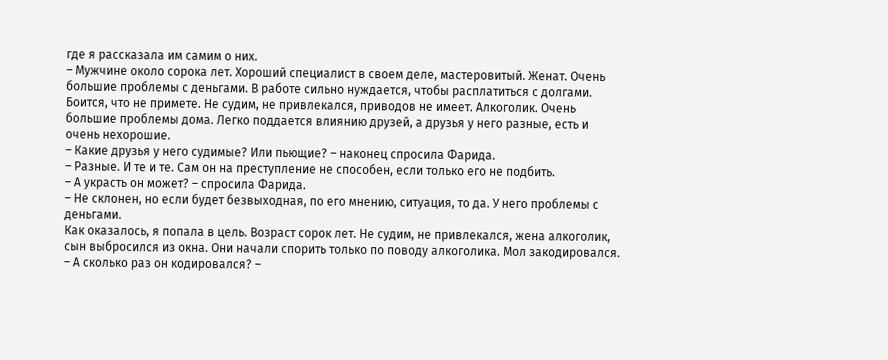где я рассказала им самим о них.
– Мужчине около сорока лет. Хороший специалист в своем деле, мастеровитый. Женат. Очень большие проблемы с деньгами. В работе сильно нуждается, чтобы расплатиться с долгами. Боится, что не примете. Не судим, не привлекался, приводов не имеет. Алкоголик. Очень большие проблемы дома. Легко поддается влиянию друзей, а друзья у него разные, есть и очень нехорошие.
– Какие друзья у него судимые? Или пьющие? – наконец спросила Фарида.
– Разные. И те и те. Сам он на преступление не способен, если только его не подбить.
– А украсть он может? – спросила Фарида.
– Не склонен, но если будет безвыходная, по его мнению, ситуация, то да. У него проблемы с деньгами.
Как оказалось, я попала в цель. Возраст сорок лет. Не судим, не привлекался, жена алкоголик, сын выбросился из окна. Они начали спорить только по поводу алкоголика. Мол закодировался.
– А сколько раз он кодировался? –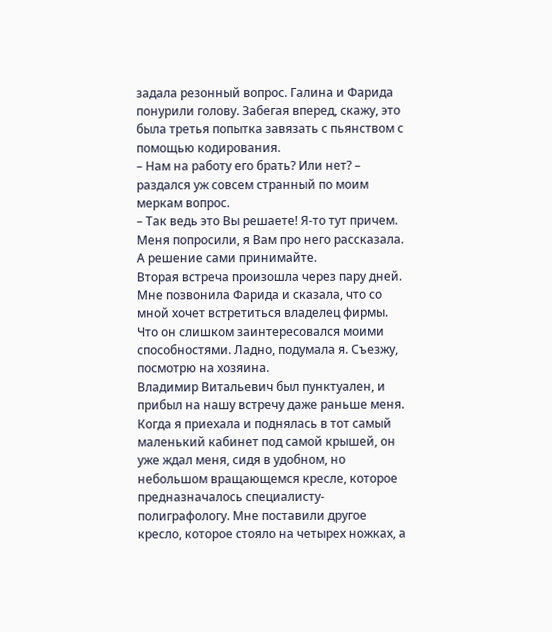задала резонный вопрос. Галина и Фарида понурили голову. Забегая вперед, скажу, это была третья попытка завязать с пьянством с помощью кодирования.
– Нам на работу его брать? Или нет? – раздался уж совсем странный по моим меркам вопрос.
– Так ведь это Вы решаете! Я-то тут причем. Меня попросили, я Вам про него рассказала. А решение сами принимайте.
Вторая встреча произошла через пару дней. Мне позвонила Фарида и сказала, что со мной хочет встретиться владелец фирмы. Что он слишком заинтересовался моими способностями. Ладно, подумала я. Съезжу, посмотрю на хозяина.
Владимир Витальевич был пунктуален, и прибыл на нашу встречу даже раньше меня. Когда я приехала и поднялась в тот самый маленький кабинет под самой крышей, он уже ждал меня, сидя в удобном, но небольшом вращающемся кресле, которое предназначалось специалисту- полиграфологу. Мне поставили другое кресло, которое стояло на четырех ножках, а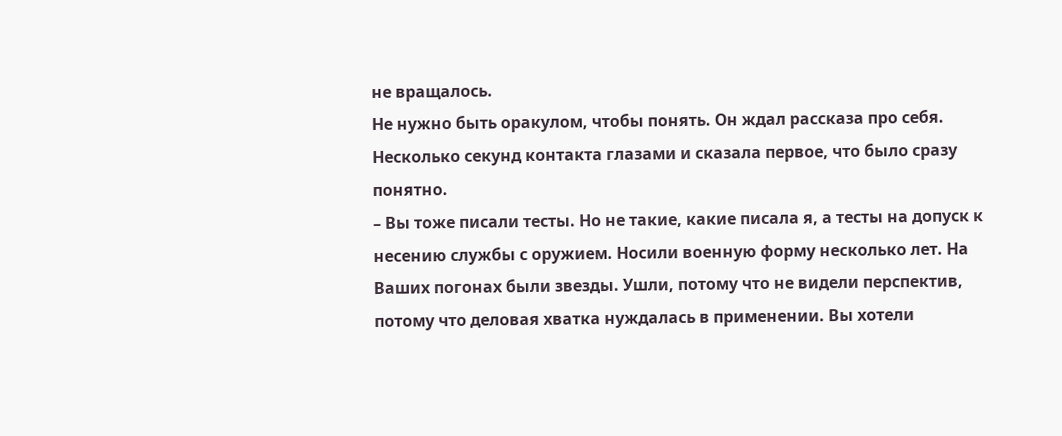не вращалось.
Не нужно быть оракулом, чтобы понять. Он ждал рассказа про себя. Несколько секунд контакта глазами и сказала первое, что было сразу понятно.
– Вы тоже писали тесты. Но не такие, какие писала я, а тесты на допуск к несению службы с оружием. Носили военную форму несколько лет. На Ваших погонах были звезды. Ушли, потому что не видели перспектив, потому что деловая хватка нуждалась в применении. Вы хотели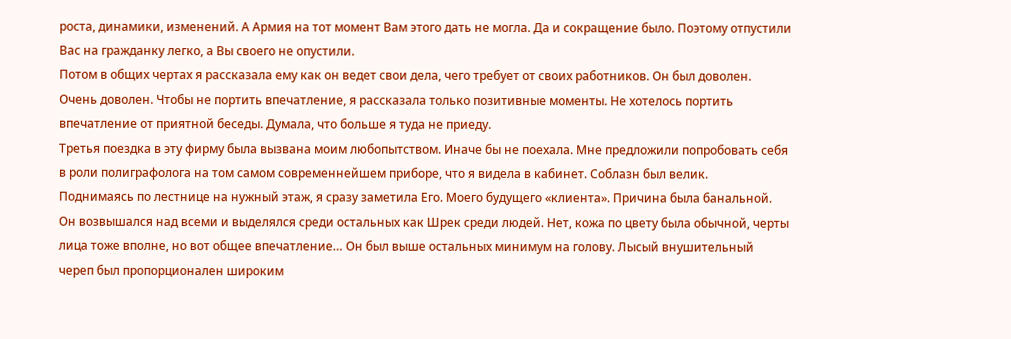роста, динамики, изменений. А Армия на тот момент Вам этого дать не могла. Да и сокращение было. Поэтому отпустили Вас на гражданку легко, а Вы своего не опустили.
Потом в общих чертах я рассказала ему как он ведет свои дела, чего требует от своих работников. Он был доволен. Очень доволен. Чтобы не портить впечатление, я рассказала только позитивные моменты. Не хотелось портить впечатление от приятной беседы. Думала, что больше я туда не приеду.
Третья поездка в эту фирму была вызвана моим любопытством. Иначе бы не поехала. Мне предложили попробовать себя в роли полиграфолога на том самом современнейшем приборе, что я видела в кабинет. Соблазн был велик.
Поднимаясь по лестнице на нужный этаж, я сразу заметила Его. Моего будущего «клиента». Причина была банальной. Он возвышался над всеми и выделялся среди остальных как Шрек среди людей. Нет, кожа по цвету была обычной, черты лица тоже вполне, но вот общее впечатление… Он был выше остальных минимум на голову. Лысый внушительный череп был пропорционален широким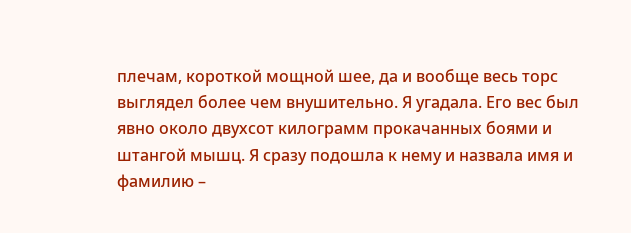плечам, короткой мощной шее, да и вообще весь торс выглядел более чем внушительно. Я угадала. Его вес был явно около двухсот килограмм прокачанных боями и штангой мышц. Я сразу подошла к нему и назвала имя и фамилию –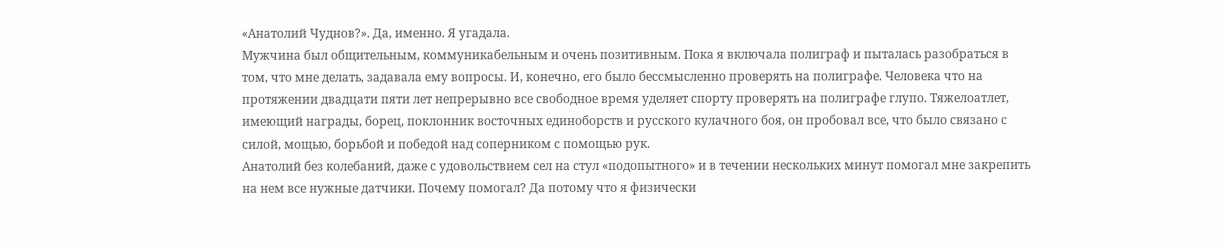«Анатолий Чуднов?». Да, именно. Я угадала.
Мужчина был общительным, коммуникабельным и очень позитивным. Пока я включала полиграф и пыталась разобраться в том, что мне делать, задавала ему вопросы. И, конечно, его было бессмысленно проверять на полиграфе. Человека что на протяжении двадцати пяти лет непрерывно все свободное время уделяет спорту проверять на полиграфе глупо. Тяжелоатлет, имеющий награды, борец, поклонник восточных единоборств и русского кулачного боя, он пробовал все, что было связано с силой, мощью, борьбой и победой над соперником с помощью рук.
Анатолий без колебаний, даже с удовольствием сел на стул «подопытного» и в течении нескольких минут помогал мне закрепить на нем все нужные датчики. Почему помогал? Да потому что я физически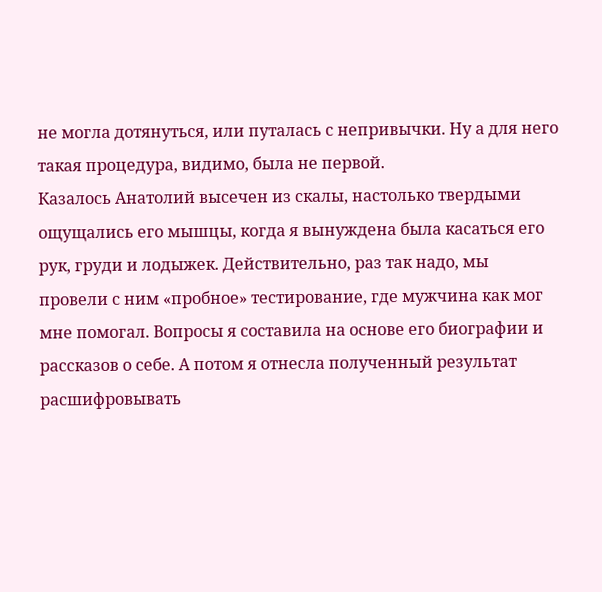не могла дотянуться, или путалась с непривычки. Ну а для него такая процедура, видимо, была не первой.
Казалось Анатолий высечен из скалы, настолько твердыми ощущались его мышцы, когда я вынуждена была касаться его рук, груди и лодыжек. Действительно, раз так надо, мы провели с ним «пробное» тестирование, где мужчина как мог мне помогал. Вопросы я составила на основе его биографии и рассказов о себе. А потом я отнесла полученный результат расшифровывать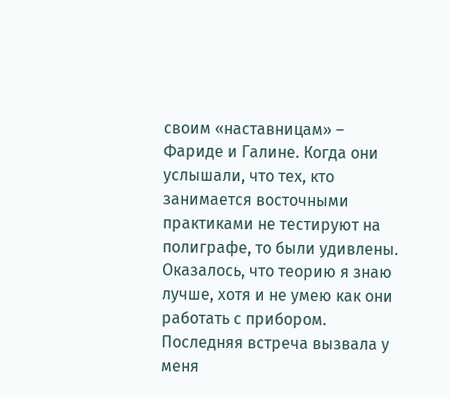своим «наставницам» – Фариде и Галине. Когда они услышали, что тех, кто занимается восточными практиками не тестируют на полиграфе, то были удивлены. Оказалось, что теорию я знаю лучше, хотя и не умею как они работать с прибором.
Последняя встреча вызвала у меня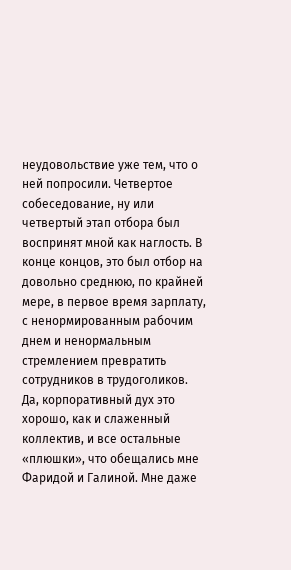неудовольствие уже тем, что о ней попросили. Четвертое собеседование, ну или четвертый этап отбора был воспринят мной как наглость. В конце концов, это был отбор на довольно среднюю, по крайней мере, в первое время зарплату, с ненормированным рабочим днем и ненормальным стремлением превратить сотрудников в трудоголиков. Да, корпоративный дух это хорошо, как и слаженный коллектив, и все остальные «плюшки», что обещались мне Фаридой и Галиной. Мне даже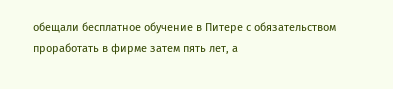обещали бесплатное обучение в Питере с обязательством проработать в фирме затем пять лет, а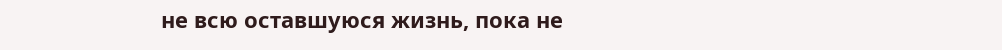не всю оставшуюся жизнь, пока не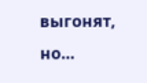выгонят, но…